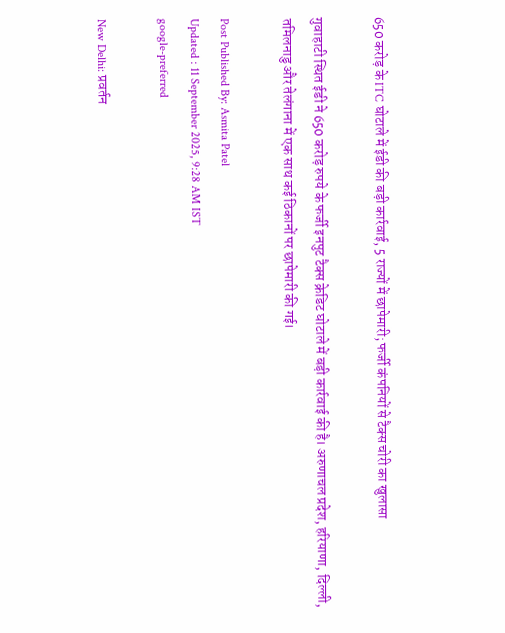650 करोड़ के ITC घोटाले में ईडी की बड़ी कार्रवाई, 5 राज्यों में छापेमारी; फर्जी कंपनियों से टैक्स चोरी का खुलासा

गुवाहाटी स्थित ईडी ने 650 करोड़ रुपये के फर्जी इनपुट टैक्स क्रेडिट घोटाले में बड़ी कार्रवाई की है। अरुणाचल प्रदेश, हरियाणा, दिल्ली, तमिलनाडु और तेलंगाना में एक साथ कई ठिकानों पर छापेमारी की गई।

Post Published By: Asmita Patel
Updated : 11 September 2025, 9:28 AM IST
google-preferred

New Delhi: प्रवर्तन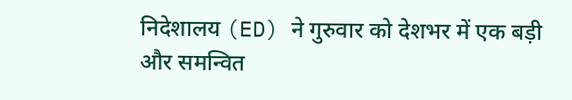निदेशालय (ED) ने गुरुवार को देशभर में एक बड़ी और समन्वित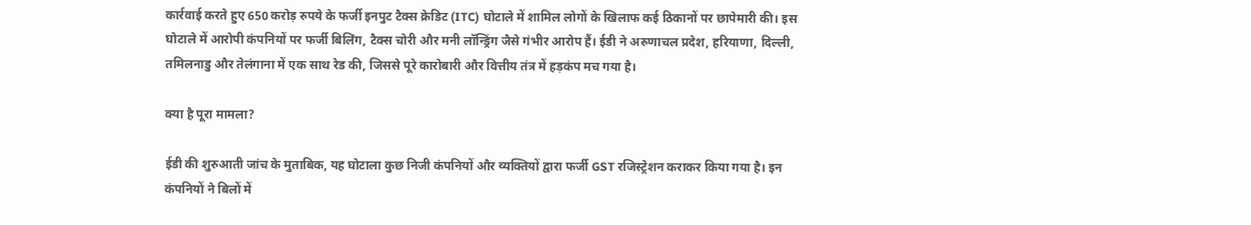कार्रवाई करते हुए 650 करोड़ रुपये के फर्जी इनपुट टैक्स क्रेडिट (ITC) घोटाले में शामिल लोगों के खिलाफ कई ठिकानों पर छापेमारी की। इस घोटाले में आरोपी कंपनियों पर फर्जी बिलिंग, टैक्स चोरी और मनी लॉन्ड्रिंग जैसे गंभीर आरोप हैं। ईडी ने अरुणाचल प्रदेश, हरियाणा, दिल्ली, तमिलनाडु और तेलंगाना में एक साथ रेड की, जिससे पूरे कारोबारी और वित्तीय तंत्र में हड़कंप मच गया है।

क्या है पूरा मामला?

ईडी की शुरुआती जांच के मुताबिक, यह घोटाला कुछ निजी कंपनियों और व्यक्तियों द्वारा फर्जी GST रजिस्ट्रेशन कराकर किया गया है। इन कंपनियों ने बिलों में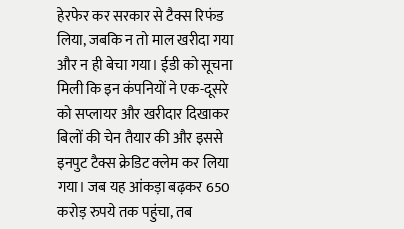हेरफेर कर सरकार से टैक्स रिफंड लिया, जबकि न तो माल खरीदा गया और न ही बेचा गया। ईडी को सूचना मिली कि इन कंपनियों ने एक-दूसरे को सप्लायर और खरीदार दिखाकर बिलों की चेन तैयार की और इससे इनपुट टैक्स क्रेडिट क्लेम कर लिया गया। जब यह आंकड़ा बढ़कर 650 करोड़ रुपये तक पहुंचा, तब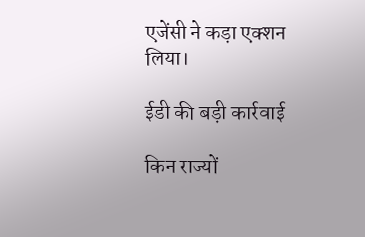एजेंसी ने कड़ा एक्शन लिया।

ईडी की बड़ी कार्रवाई

किन राज्यों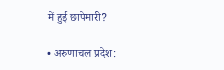में हुई छापेमारी?

• अरुणाचल प्रदेश: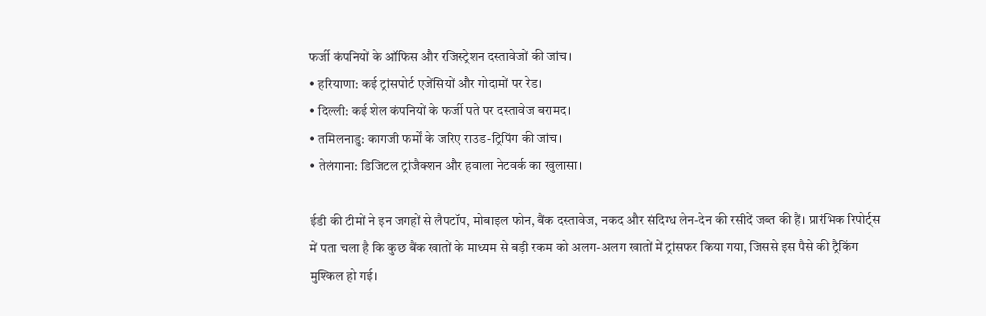फर्जी कंपनियों के ऑफिस और रजिस्ट्रेशन दस्तावेजों की जांच।
• हरियाणा: कई ट्रांसपोर्ट एजेंसियों और गोदामों पर रेड।
• दिल्ली: कई शेल कंपनियों के फर्जी पते पर दस्तावेज बरामद।
• तमिलनाडु: कागजी फर्मों के जरिए राउड-ट्रिपिंग की जांच।
• तेलंगाना: डिजिटल ट्रांजैक्शन और हवाला नेटवर्क का खुलासा।

ईडी की टीमों ने इन जगहों से लैपटॉप, मोबाइल फोन, बैंक दस्तावेज, नकद और संदिग्ध लेन-देन की रसीदें जब्त की हैं। प्रारंभिक रिपोर्ट्स में पता चला है कि कुछ बैंक खातों के माध्यम से बड़ी रकम को अलग-अलग खातों में ट्रांसफर किया गया, जिससे इस पैसे की ट्रैकिंग मुश्किल हो गई।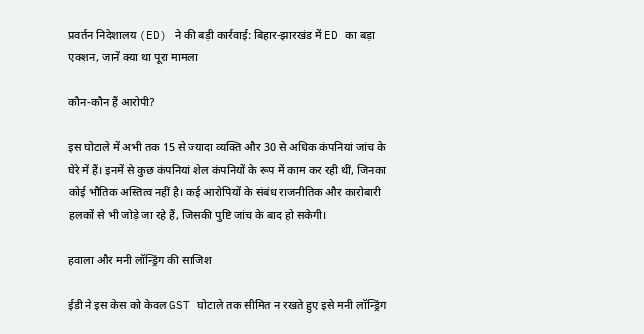प्रवर्तन निदेशालय (ED) ने की बड़ी कार्रवाई: बिहार-झारखंड में ED का बड़ा एक्शन, जानें क्या था पूरा मामला

कौन-कौन हैं आरोपी?

इस घोटाले में अभी तक 15 से ज्यादा व्यक्ति और 30 से अधिक कंपनियां जांच के घेरे में हैं। इनमें से कुछ कंपनियां शेल कंपनियों के रूप में काम कर रही थीं, जिनका कोई भौतिक अस्तित्व नहीं है। कई आरोपियों के संबंध राजनीतिक और कारोबारी हलकों से भी जोड़े जा रहे हैं, जिसकी पुष्टि जांच के बाद हो सकेगी।

हवाला और मनी लॉन्ड्रिंग की साजिश

ईडी ने इस केस को केवल GST घोटाले तक सीमित न रखते हुए इसे मनी लॉन्ड्रिंग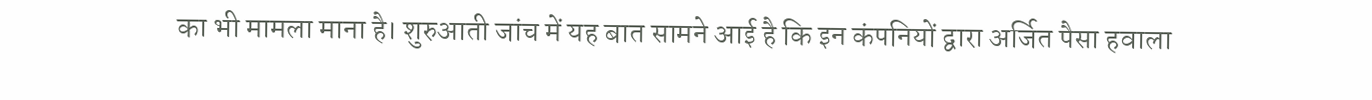का भी मामला माना है। शुरुआती जांच में यह बात सामने आई है कि इन कंपनियों द्वारा अर्जित पैसा हवाला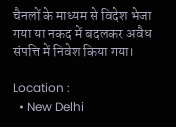चैनलों के माध्यम से विदेश भेजा गया या नकद में बदलकर अवैध संपत्ति में निवेश किया गया।

Location :
  • New Delhi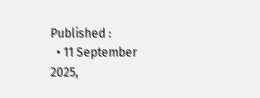Published :
  • 11 September 2025,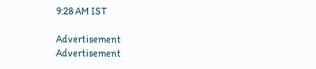9:28 AM IST

Advertisement
Advertisement